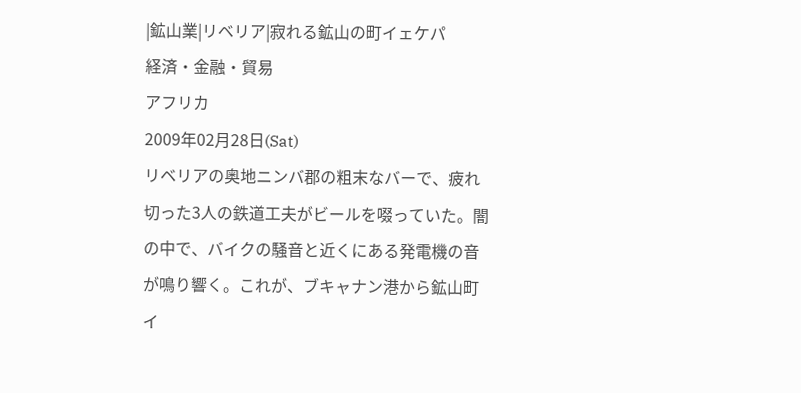|鉱山業|リベリア|寂れる鉱山の町イェケパ
経済・金融・貿易
アフリカ
2009年02月28日(Sat)
リベリアの奥地ニンバ郡の粗末なバーで、疲れ切った3人の鉄道工夫がビールを啜っていた。闇の中で、バイクの騒音と近くにある発電機の音が鳴り響く。これが、ブキャナン港から鉱山町イ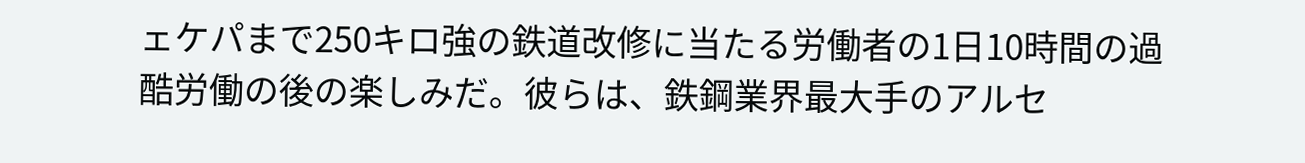ェケパまで250キロ強の鉄道改修に当たる労働者の1日10時間の過酷労働の後の楽しみだ。彼らは、鉄鋼業界最大手のアルセ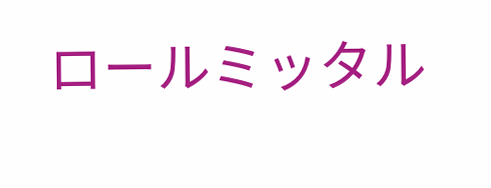ロールミッタル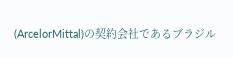(ArcelorMittal)の契約会社であるブラジル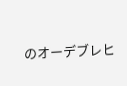のオーデブレヒ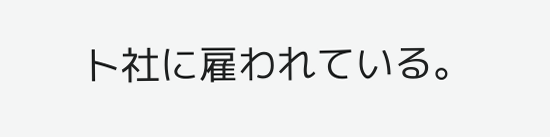ト社に雇われている。